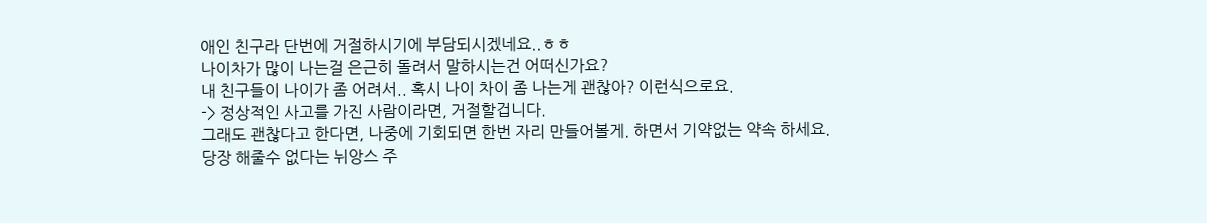애인 친구라 단번에 거절하시기에 부담되시겠네요..ㅎㅎ
나이차가 많이 나는걸 은근히 돌려서 말하시는건 어떠신가요?
내 친구들이 나이가 좀 어려서.. 혹시 나이 차이 좀 나는게 괜찮아? 이런식으로요.
-> 정상적인 사고를 가진 사람이라면, 거절할겁니다.
그래도 괜찮다고 한다면, 나중에 기회되면 한번 자리 만들어볼게. 하면서 기약없는 약속 하세요.
당장 해줄수 없다는 뉘앙스 주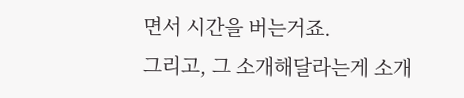면서 시간을 버는거죠.
그리고, 그 소개해달라는게 소개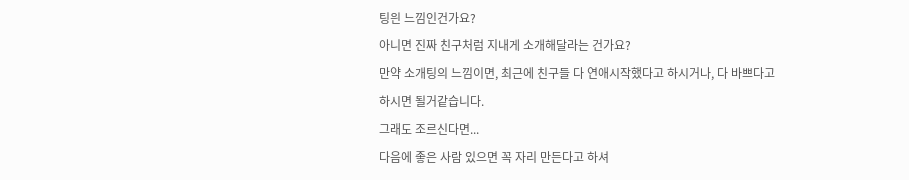팅읜 느낌인건가요?
아니면 진짜 친구처럼 지내게 소개해달라는 건가요?
만약 소개팅의 느낌이면, 최근에 친구들 다 연애시작했다고 하시거나, 다 바쁘다고 하시면 될거같습니다.
그래도 조르신다면...
다음에 좋은 사람 있으면 꼭 자리 만든다고 하셔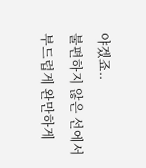야겠죠..
불편하지 않은 선에서 부드럽게 완만하게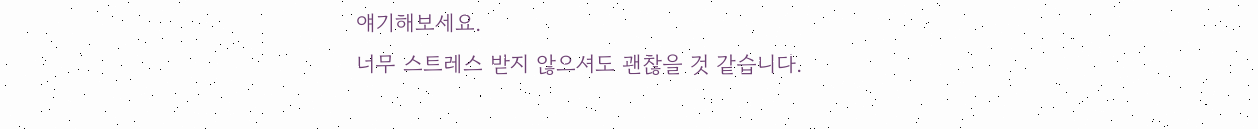얘기해보세요.
너무 스트레스 받지 않으셔도 괜찮을 것 같습니다.